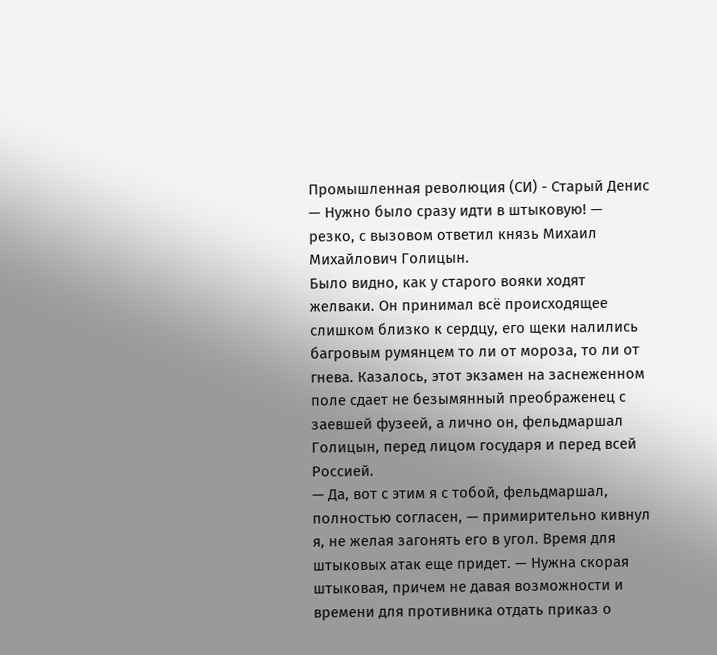Промышленная революция (СИ) - Старый Денис
— Нужно было сразу идти в штыковую! — резко, с вызовом ответил князь Михаил Михайлович Голицын.
Было видно, как у старого вояки ходят желваки. Он принимал всё происходящее слишком близко к сердцу, его щеки налились багровым румянцем то ли от мороза, то ли от гнева. Казалось, этот экзамен на заснеженном поле сдает не безымянный преображенец с заевшей фузеей, а лично он, фельдмаршал Голицын, перед лицом государя и перед всей Россией.
— Да, вот с этим я с тобой, фельдмаршал, полностью согласен, — примирительно кивнул я, не желая загонять его в угол. Время для штыковых атак еще придет. — Нужна скорая штыковая, причем не давая возможности и времени для противника отдать приказ о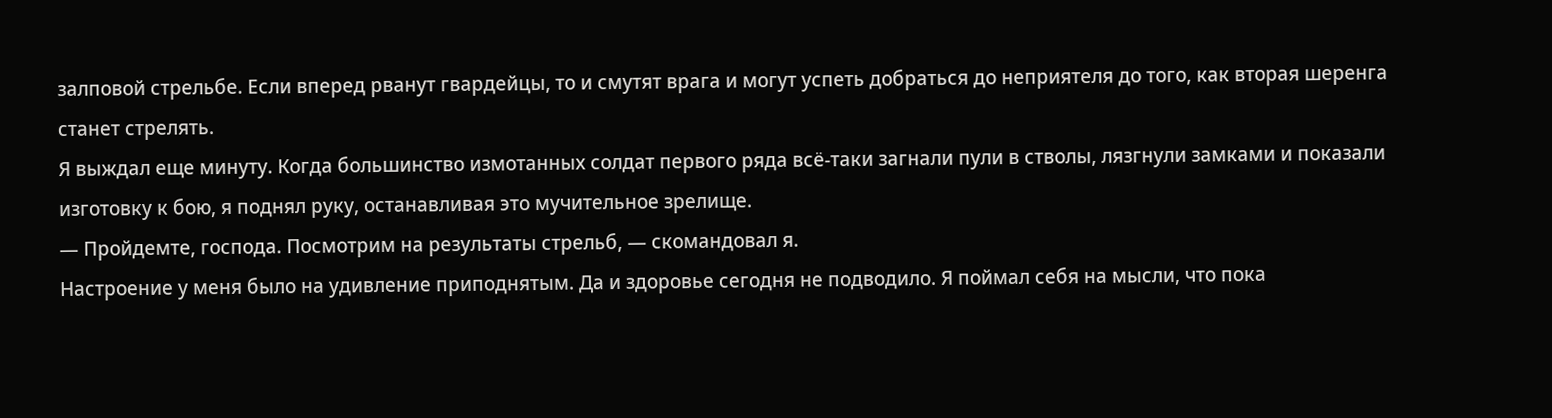залповой стрельбе. Если вперед рванут гвардейцы, то и смутят врага и могут успеть добраться до неприятеля до того, как вторая шеренга станет стрелять.
Я выждал еще минуту. Когда большинство измотанных солдат первого ряда всё-таки загнали пули в стволы, лязгнули замками и показали изготовку к бою, я поднял руку, останавливая это мучительное зрелище.
— Пройдемте, господа. Посмотрим на результаты стрельб, — скомандовал я.
Настроение у меня было на удивление приподнятым. Да и здоровье сегодня не подводило. Я поймал себя на мысли, что пока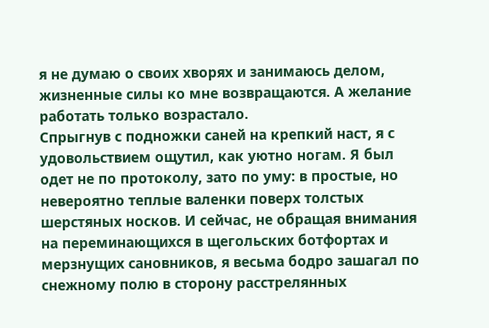я не думаю о своих хворях и занимаюсь делом, жизненные силы ко мне возвращаются. А желание работать только возрастало.
Спрыгнув с подножки саней на крепкий наст, я с удовольствием ощутил, как уютно ногам. Я был одет не по протоколу, зато по уму: в простые, но невероятно теплые валенки поверх толстых шерстяных носков. И сейчас, не обращая внимания на переминающихся в щегольских ботфортах и мерзнущих сановников, я весьма бодро зашагал по снежному полю в сторону расстрелянных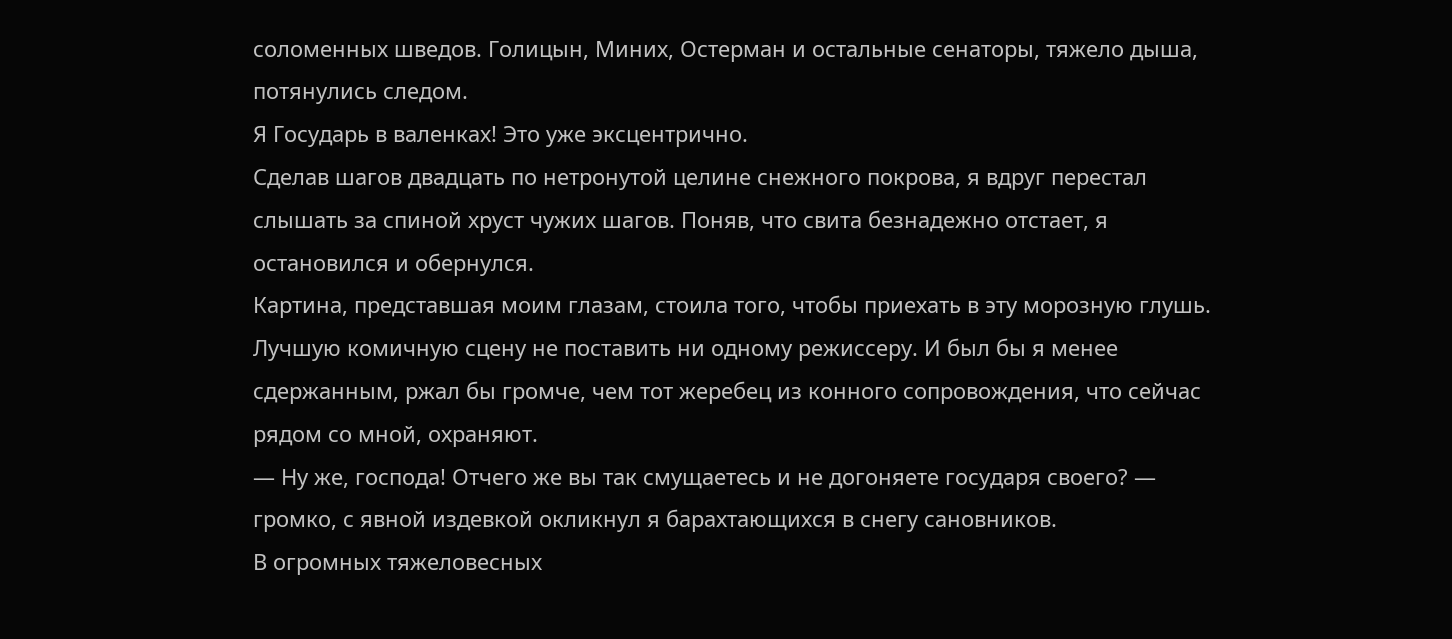соломенных шведов. Голицын, Миних, Остерман и остальные сенаторы, тяжело дыша, потянулись следом.
Я Государь в валенках! Это уже эксцентрично.
Сделав шагов двадцать по нетронутой целине снежного покрова, я вдруг перестал слышать за спиной хруст чужих шагов. Поняв, что свита безнадежно отстает, я остановился и обернулся.
Картина, представшая моим глазам, стоила того, чтобы приехать в эту морозную глушь. Лучшую комичную сцену не поставить ни одному режиссеру. И был бы я менее сдержанным, ржал бы громче, чем тот жеребец из конного сопровождения, что сейчас рядом со мной, охраняют.
— Ну же, господа! Отчего же вы так смущаетесь и не догоняете государя своего? — громко, с явной издевкой окликнул я барахтающихся в снегу сановников.
В огромных тяжеловесных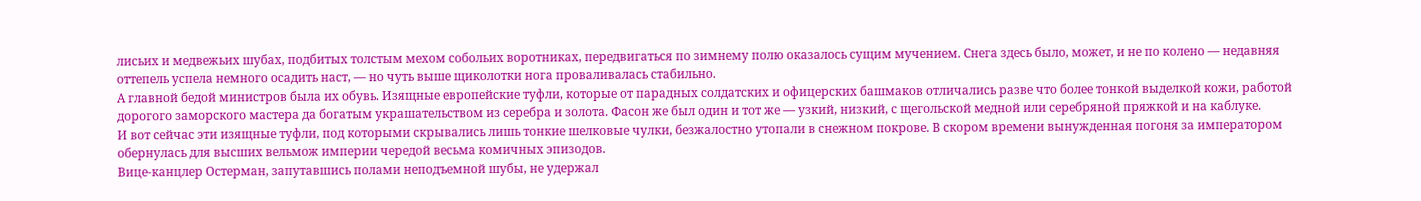лисьих и медвежьих шубах, подбитых толстым мехом собольих воротниках, передвигаться по зимнему полю оказалось сущим мучением. Снега здесь было, может, и не по колено — недавняя оттепель успела немного осадить наст, — но чуть выше щиколотки нога проваливалась стабильно.
А главной бедой министров была их обувь. Изящные европейские туфли, которые от парадных солдатских и офицерских башмаков отличались разве что более тонкой выделкой кожи, работой дорогого заморского мастера да богатым украшательством из серебра и золота. Фасон же был один и тот же — узкий, низкий, с щегольской медной или серебряной пряжкой и на каблуке.
И вот сейчас эти изящные туфли, под которыми скрывались лишь тонкие шелковые чулки, безжалостно утопали в снежном покрове. В скором времени вынужденная погоня за императором обернулась для высших вельмож империи чередой весьма комичных эпизодов.
Вице-канцлер Остерман, запутавшись полами неподъемной шубы, не удержал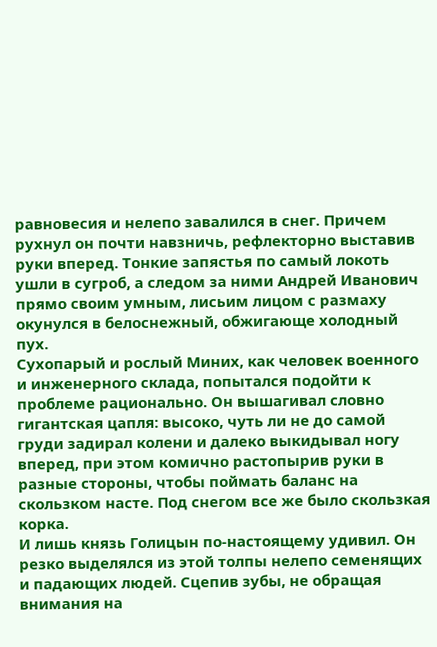равновесия и нелепо завалился в снег. Причем рухнул он почти навзничь, рефлекторно выставив руки вперед. Тонкие запястья по самый локоть ушли в сугроб, а следом за ними Андрей Иванович прямо своим умным, лисьим лицом с размаху окунулся в белоснежный, обжигающе холодный пух.
Сухопарый и рослый Миних, как человек военного и инженерного склада, попытался подойти к проблеме рационально. Он вышагивал словно гигантская цапля: высоко, чуть ли не до самой груди задирал колени и далеко выкидывал ногу вперед, при этом комично растопырив руки в разные стороны, чтобы поймать баланс на скользком насте. Под снегом все же было скользкая корка.
И лишь князь Голицын по-настоящему удивил. Он резко выделялся из этой толпы нелепо семенящих и падающих людей. Сцепив зубы, не обращая внимания на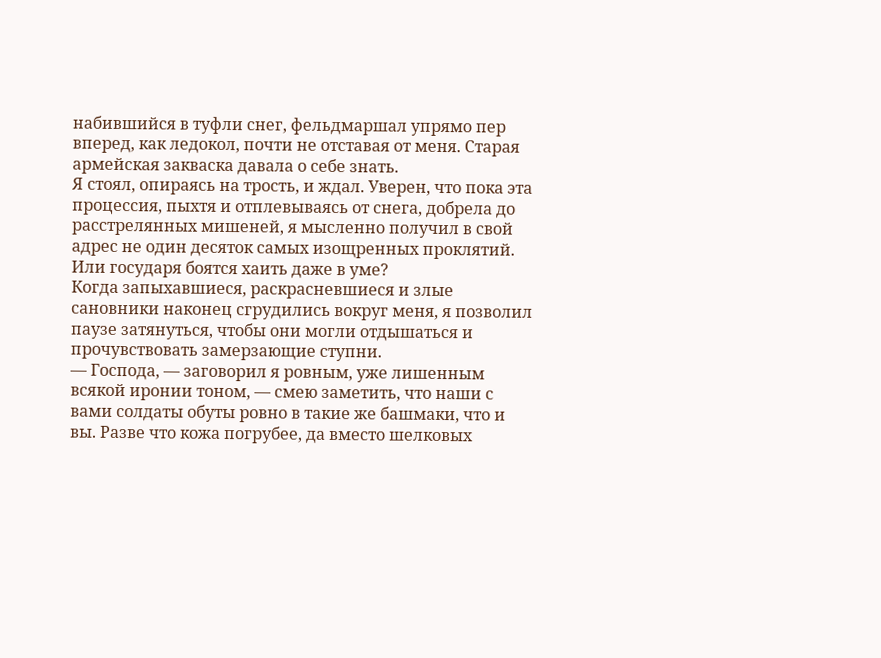набившийся в туфли снег, фельдмаршал упрямо пер вперед, как ледокол, почти не отставая от меня. Старая армейская закваска давала о себе знать.
Я стоял, опираясь на трость, и ждал. Уверен, что пока эта процессия, пыхтя и отплевываясь от снега, добрела до расстрелянных мишеней, я мысленно получил в свой адрес не один десяток самых изощренных проклятий. Или государя боятся хаить даже в уме?
Когда запыхавшиеся, раскрасневшиеся и злые сановники наконец сгрудились вокруг меня, я позволил паузе затянуться, чтобы они могли отдышаться и прочувствовать замерзающие ступни.
— Господа, — заговорил я ровным, уже лишенным всякой иронии тоном, — смею заметить, что наши с вами солдаты обуты ровно в такие же башмаки, что и вы. Разве что кожа погрубее, да вместо шелковых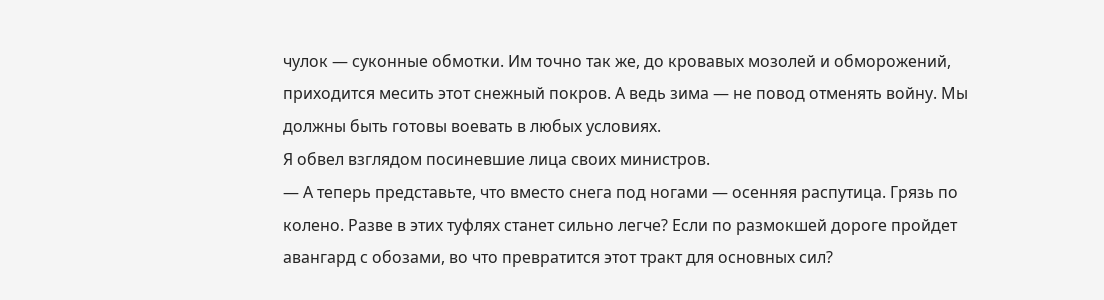чулок — суконные обмотки. Им точно так же, до кровавых мозолей и обморожений, приходится месить этот снежный покров. А ведь зима — не повод отменять войну. Мы должны быть готовы воевать в любых условиях.
Я обвел взглядом посиневшие лица своих министров.
— А теперь представьте, что вместо снега под ногами — осенняя распутица. Грязь по колено. Разве в этих туфлях станет сильно легче? Если по размокшей дороге пройдет авангард с обозами, во что превратится этот тракт для основных сил?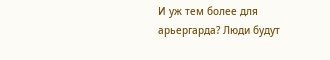И уж тем более для арьергарда? Люди будут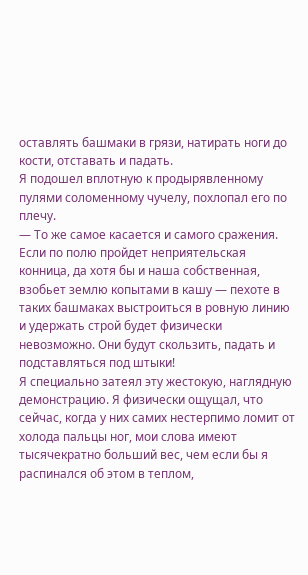оставлять башмаки в грязи, натирать ноги до кости, отставать и падать.
Я подошел вплотную к продырявленному пулями соломенному чучелу, похлопал его по плечу.
— То же самое касается и самого сражения. Если по полю пройдет неприятельская конница, да хотя бы и наша собственная, взобьет землю копытами в кашу — пехоте в таких башмаках выстроиться в ровную линию и удержать строй будет физически невозможно. Они будут скользить, падать и подставляться под штыки!
Я специально затеял эту жестокую, наглядную демонстрацию. Я физически ощущал, что сейчас, когда у них самих нестерпимо ломит от холода пальцы ног, мои слова имеют тысячекратно больший вес, чем если бы я распинался об этом в теплом,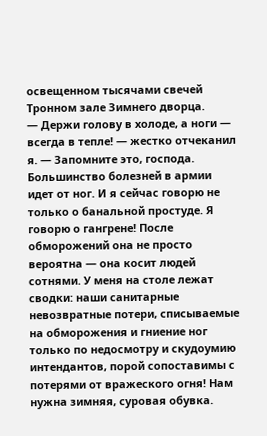освещенном тысячами свечей Тронном зале Зимнего дворца.
— Держи голову в холоде, а ноги — всегда в тепле! — жестко отчеканил я. — Запомните это, господа. Большинство болезней в армии идет от ног. И я сейчас говорю не только о банальной простуде. Я говорю о гангрене! После обморожений она не просто вероятна — она косит людей сотнями. У меня на столе лежат сводки: наши санитарные невозвратные потери, списываемые на обморожения и гниение ног только по недосмотру и скудоумию интендантов, порой сопоставимы с потерями от вражеского огня! Нам нужна зимняя, суровая обувка.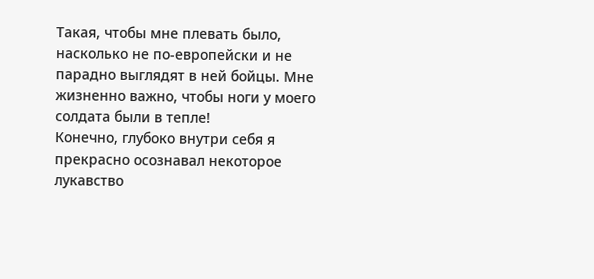Такая, чтобы мне плевать было, насколько не по-европейски и не парадно выглядят в ней бойцы. Мне жизненно важно, чтобы ноги у моего солдата были в тепле!
Конечно, глубоко внутри себя я прекрасно осознавал некоторое лукавство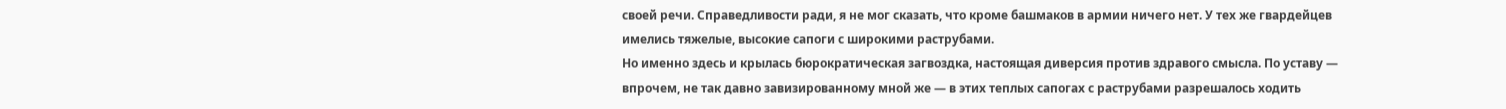своей речи. Справедливости ради, я не мог сказать, что кроме башмаков в армии ничего нет. У тех же гвардейцев имелись тяжелые, высокие сапоги с широкими раструбами.
Но именно здесь и крылась бюрократическая загвоздка, настоящая диверсия против здравого смысла. По уставу — впрочем, не так давно завизированному мной же — в этих теплых сапогах с раструбами разрешалось ходить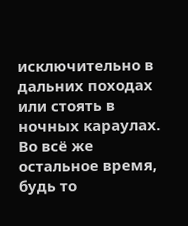исключительно в дальних походах или стоять в ночных караулах. Во всё же остальное время, будь то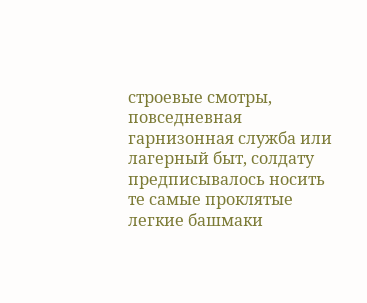строевые смотры, повседневная гарнизонная служба или лагерный быт, солдату предписывалось носить те самые проклятые легкие башмаки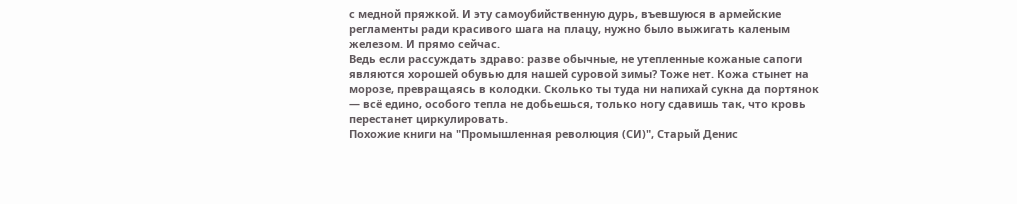с медной пряжкой. И эту самоубийственную дурь, въевшуюся в армейские регламенты ради красивого шага на плацу, нужно было выжигать каленым железом. И прямо сейчас.
Ведь если рассуждать здраво: разве обычные, не утепленные кожаные сапоги являются хорошей обувью для нашей суровой зимы? Тоже нет. Кожа стынет на морозе, превращаясь в колодки. Сколько ты туда ни напихай сукна да портянок — всё едино, особого тепла не добьешься, только ногу сдавишь так, что кровь перестанет циркулировать.
Похожие книги на "Промышленная революция (СИ)", Старый Денис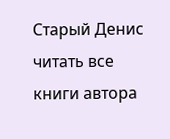Старый Денис читать все книги автора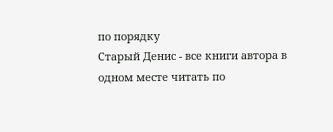по порядку
Старый Денис - все книги автора в одном месте читать по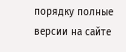порядку полные версии на сайте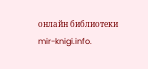онлайн библиотеки mir-knigi.info.